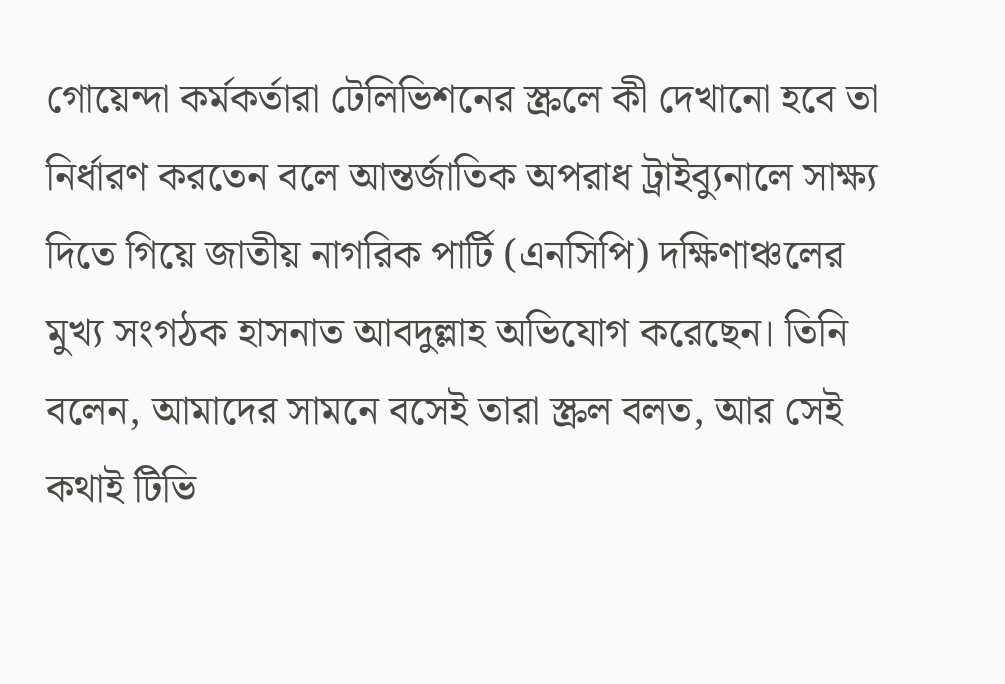গোয়েন্দা কর্মকর্তারা টেলিভিশনের স্ক্রলে কী দেখানো হবে তা নির্ধারণ করতেন বলে আন্তর্জাতিক অপরাধ ট্রাইব্যুনালে সাক্ষ্য দিতে গিয়ে জাতীয় নাগরিক পার্টি (এনসিপি) দক্ষিণাঞ্চলের মুখ্য সংগঠক হাসনাত আবদুল্লাহ অভিযোগ করেছেন। তিনি বলেন, আমাদের সামনে বসেই তারা স্ক্রল বলত, আর সেই কথাই টিভি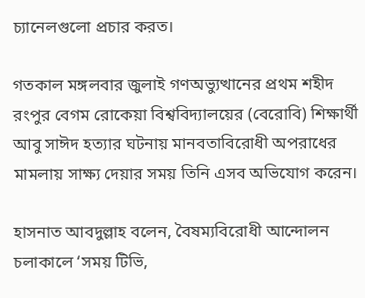চ্যানেলগুলো প্রচার করত।

গতকাল মঙ্গলবার জুলাই গণঅভ্যুত্থানের প্রথম শহীদ রংপুর বেগম রোকেয়া বিশ্ববিদ্যালয়ের (বেরোবি) শিক্ষার্থী আবু সাঈদ হত্যার ঘটনায় মানবতাবিরোধী অপরাধের মামলায় সাক্ষ্য দেয়ার সময় তিনি এসব অভিযোগ করেন।

হাসনাত আবদুল্লাহ বলেন, বৈষম্যবিরোধী আন্দোলন চলাকালে ‘সময় টিভি,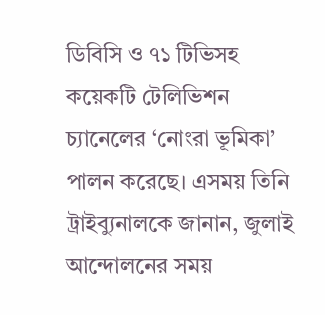ডিবিসি ও ৭১ টিভিসহ কয়েকটি টেলিভিশন চ্যানেলের ‘নোংরা ভূমিকা’ পালন করেছে। এসময় তিনি ট্রাইব্যুনালকে জানান, জুলাই আন্দোলনের সময়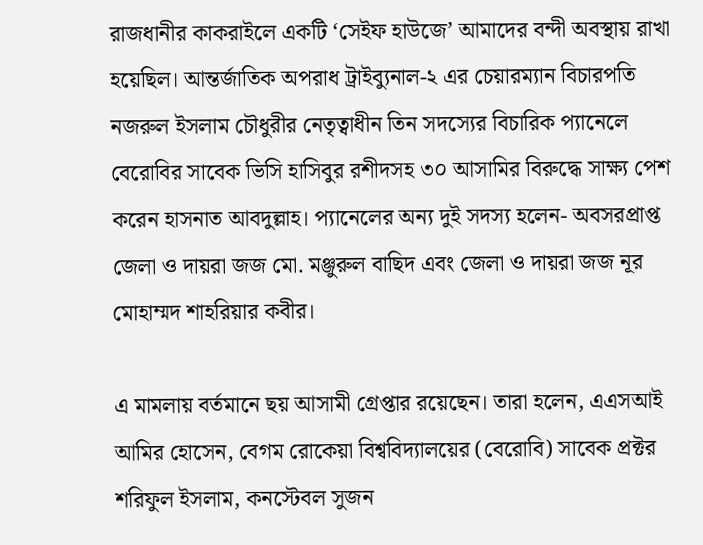রাজধানীর কাকরাইলে একটি ‘সেইফ হাউজে’ আমাদের বন্দী অবস্থায় রাখা হয়েছিল। আন্তর্জাতিক অপরাধ ট্রাইব্যুনাল-২ এর চেয়ারম্যান বিচারপতি নজরুল ইসলাম চৌধুরীর নেতৃত্বাধীন তিন সদস্যের বিচারিক প্যানেলে বেরোবির সাবেক ভিসি হাসিবুর রশীদসহ ৩০ আসামির বিরুদ্ধে সাক্ষ্য পেশ করেন হাসনাত আবদুল্লাহ। প্যানেলের অন্য দুই সদস্য হলেন- অবসরপ্রাপ্ত জেলা ও দায়রা জজ মো. মঞ্জুরুল বাছিদ এবং জেলা ও দায়রা জজ নূর মোহাম্মদ শাহরিয়ার কবীর।

এ মামলায় বর্তমানে ছয় আসামী গ্রেপ্তার রয়েছেন। তারা হলেন, এএসআই আমির হোসেন, বেগম রোকেয়া বিশ্ববিদ্যালয়ের (বেরোবি) সাবেক প্রক্টর শরিফুল ইসলাম, কনস্টেবল সুজন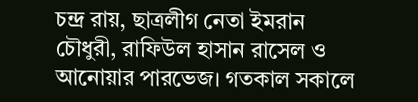চন্দ্র রায়, ছাত্রলীগ নেতা ইমরান চৌধুরী, রাফিউল হাসান রাসেল ও আনোয়ার পারভেজ। গতকাল সকালে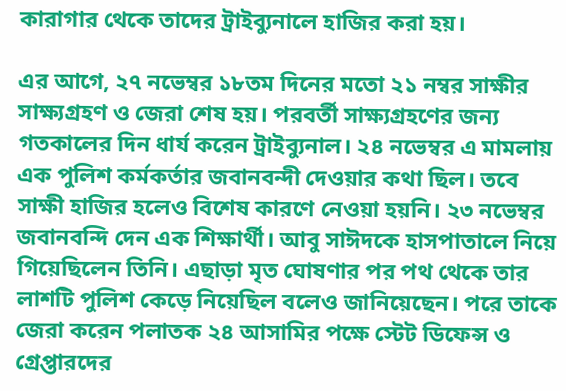কারাগার থেকে তাদের ট্রাইব্যুনালে হাজির করা হয়।

এর আগে, ২৭ নভেম্বর ১৮তম দিনের মতো ২১ নম্বর সাক্ষীর সাক্ষ্যগ্রহণ ও জেরা শেষ হয়। পরবর্তী সাক্ষ্যগ্রহণের জন্য গতকালের দিন ধার্য করেন ট্রাইব্যুনাল। ২৪ নভেম্বর এ মামলায় এক পুলিশ কর্মকর্তার জবানবন্দী দেওয়ার কথা ছিল। তবে সাক্ষী হাজির হলেও বিশেষ কারণে নেওয়া হয়নি। ২৩ নভেম্বর জবানবন্দি দেন এক শিক্ষার্থী। আবু সাঈদকে হাসপাতালে নিয়ে গিয়েছিলেন তিনি। এছাড়া মৃত ঘোষণার পর পথ থেকে তার লাশটি পুলিশ কেড়ে নিয়েছিল বলেও জানিয়েছেন। পরে তাকে জেরা করেন পলাতক ২৪ আসামির পক্ষে স্টেট ডিফেন্স ও গ্রেপ্তারদের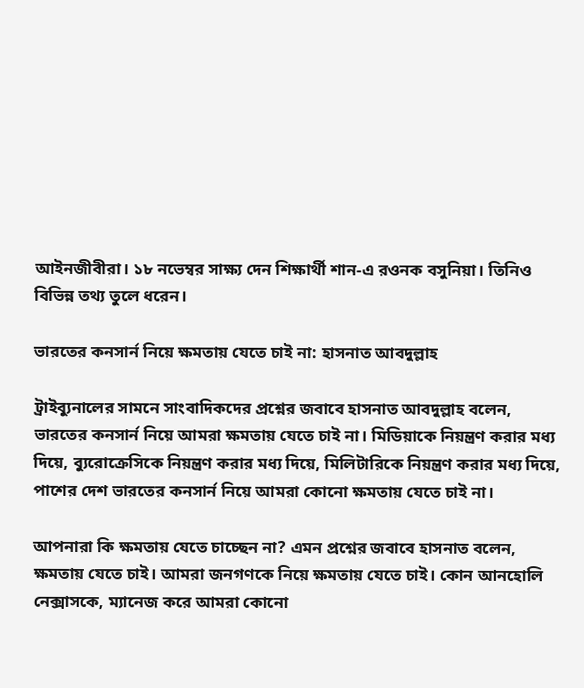আইনজীবীরা। ১৮ নভেম্বর সাক্ষ্য দেন শিক্ষার্থী শান-এ রওনক বসুনিয়া। তিনিও বিভিন্ন তথ্য তুলে ধরেন।

ভারতের কনসার্ন নিয়ে ক্ষমতায় যেতে চাই না: হাসনাত আবদুল্লাহ

ট্রাইব্যুনালের সামনে সাংবাদিকদের প্রশ্নের জবাবে হাসনাত আবদুল্লাহ বলেন, ভারতের কনসার্ন নিয়ে আমরা ক্ষমতায় যেতে চাই না। মিডিয়াকে নিয়ন্ত্রণ করার মধ্য দিয়ে, ব্যুরোক্রেসিকে নিয়ন্ত্রণ করার মধ্য দিয়ে, মিলিটারিকে নিয়ন্ত্রণ করার মধ্য দিয়ে, পাশের দেশ ভারতের কনসার্ন নিয়ে আমরা কোনো ক্ষমতায় যেতে চাই না।

আপনারা কি ক্ষমতায় যেতে চাচ্ছেন না? এমন প্রশ্নের জবাবে হাসনাত বলেন, ক্ষমতায় যেতে চাই। আমরা জনগণকে নিয়ে ক্ষমতায় যেতে চাই। কোন আনহোলি নেক্সাসকে, ম্যানেজ করে আমরা কোনো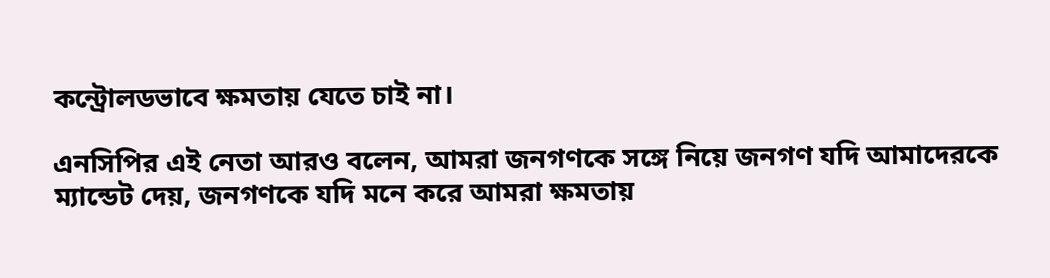কন্ট্রোলডভাবে ক্ষমতায় যেতে চাই না।

এনসিপির এই নেতা আরও বলেন, আমরা জনগণকে সঙ্গে নিয়ে জনগণ যদি আমাদেরকে ম্যান্ডেট দেয়, জনগণকে যদি মনে করে আমরা ক্ষমতায়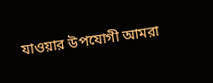যাওয়ার উপযোগী আমরা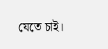যেতে চাই।